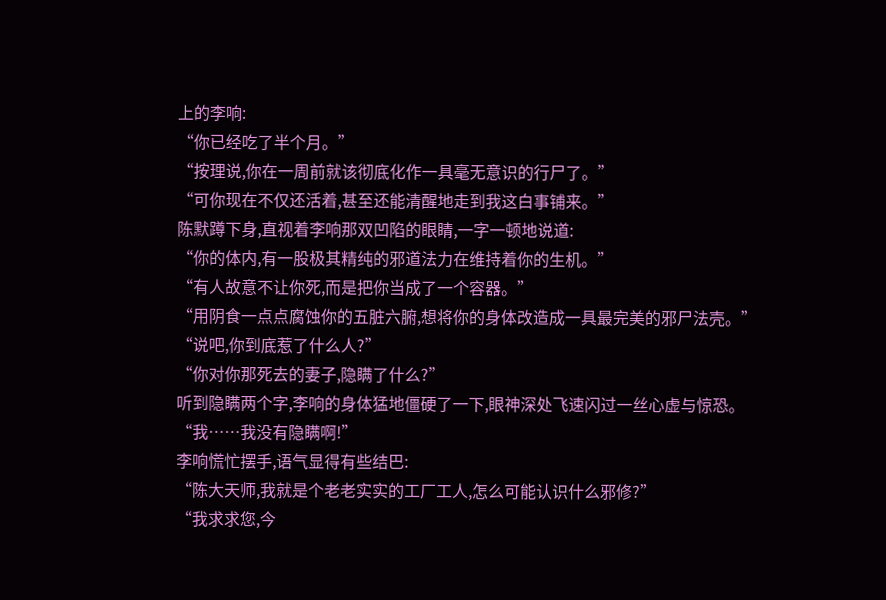上的李响:
“你已经吃了半个月。”
“按理说,你在一周前就该彻底化作一具毫无意识的行尸了。”
“可你现在不仅还活着,甚至还能清醒地走到我这白事铺来。”
陈默蹲下身,直视着李响那双凹陷的眼睛,一字一顿地说道:
“你的体内,有一股极其精纯的邪道法力在维持着你的生机。”
“有人故意不让你死,而是把你当成了一个容器。”
“用阴食一点点腐蚀你的五脏六腑,想将你的身体改造成一具最完美的邪尸法壳。”
“说吧,你到底惹了什么人?”
“你对你那死去的妻子,隐瞒了什么?”
听到隐瞒两个字,李响的身体猛地僵硬了一下,眼神深处飞速闪过一丝心虚与惊恐。
“我……我没有隐瞒啊!”
李响慌忙摆手,语气显得有些结巴:
“陈大天师,我就是个老老实实的工厂工人,怎么可能认识什么邪修?”
“我求求您,今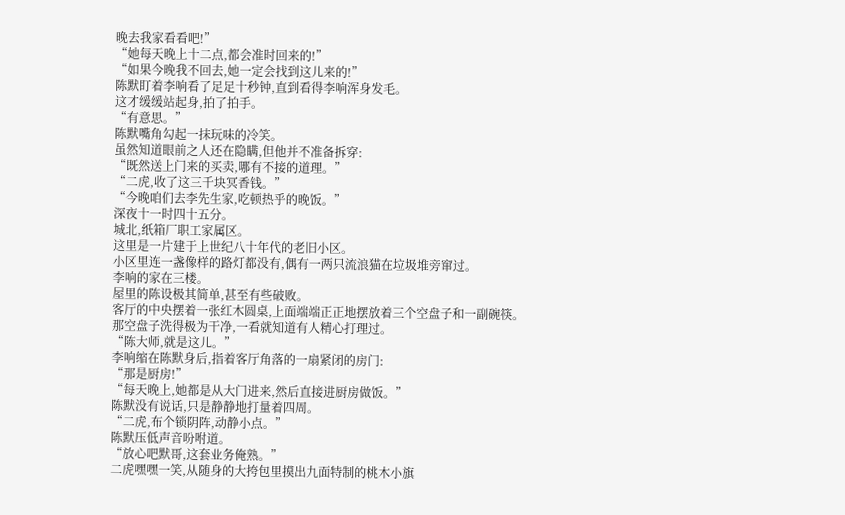晚去我家看看吧!”
“她每天晚上十二点,都会准时回来的!”
“如果今晚我不回去,她一定会找到这儿来的!”
陈默盯着李响看了足足十秒钟,直到看得李响浑身发毛。
这才缓缓站起身,拍了拍手。
“有意思。”
陈默嘴角勾起一抹玩味的冷笑。
虽然知道眼前之人还在隐瞒,但他并不准备拆穿:
“既然送上门来的买卖,哪有不接的道理。”
“二虎,收了这三千块冥香钱。”
“今晚咱们去李先生家,吃顿热乎的晚饭。”
深夜十一时四十五分。
城北,纸箱厂职工家属区。
这里是一片建于上世纪八十年代的老旧小区。
小区里连一盏像样的路灯都没有,偶有一两只流浪猫在垃圾堆旁窜过。
李响的家在三楼。
屋里的陈设极其简单,甚至有些破败。
客厅的中央摆着一张红木圆桌,上面端端正正地摆放着三个空盘子和一副碗筷。
那空盘子洗得极为干净,一看就知道有人精心打理过。
“陈大师,就是这儿。”
李响缩在陈默身后,指着客厅角落的一扇紧闭的房门:
“那是厨房!”
“每天晚上,她都是从大门进来,然后直接进厨房做饭。”
陈默没有说话,只是静静地打量着四周。
“二虎,布个锁阴阵,动静小点。”
陈默压低声音吩咐道。
“放心吧默哥,这套业务俺熟。”
二虎嘿嘿一笑,从随身的大挎包里摸出九面特制的桃木小旗